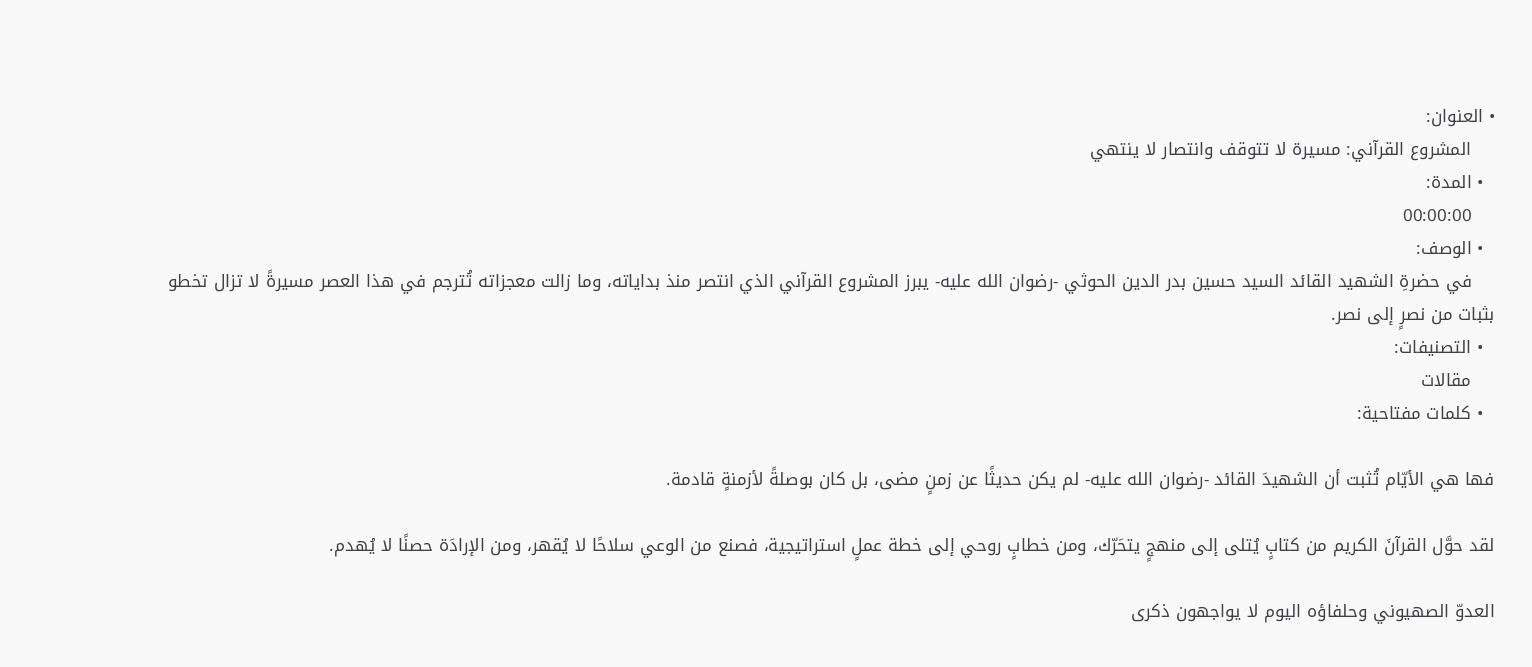• العنوان:
    المشروع القرآني: مسيرة لا تتوقف وانتصار لا ينتهي
  • المدة:
    00:00:00
  • الوصف:
    في حضرةِ الشهيد القائد السيد حسين بدر الدين الحوثي -رضوان الله عليه- يبرز المشروع القرآني الذي انتصر منذ بداياته، وما زالت معجزاته تُترجم في هذا العصر مسيرةً لا تزال تخطو بثبات من نصرٍ إلى نصر.
  • التصنيفات:
    مقالات
  • كلمات مفتاحية:

فها هي الأيّام تُثبت أن الشهيدَ القائد -رضوان الله عليه- لم يكن حديثًا عن زمنٍ مضى، بل كان بوصلةً لأزمنةٍ قادمة.

لقد حوَّل القرآنَ الكريم من كتابٍ يُتلى إلى منهجٍ يتحَرّك، ومن خطابٍ روحي إلى خطة عملٍ استراتيجية، فصنع من الوعي سلاحًا لا يُقهر، ومن الإرادَة حصنًا لا يُهدم.

العدوّ الصهيوني وحلفاؤه اليوم لا يواجهون ذكرى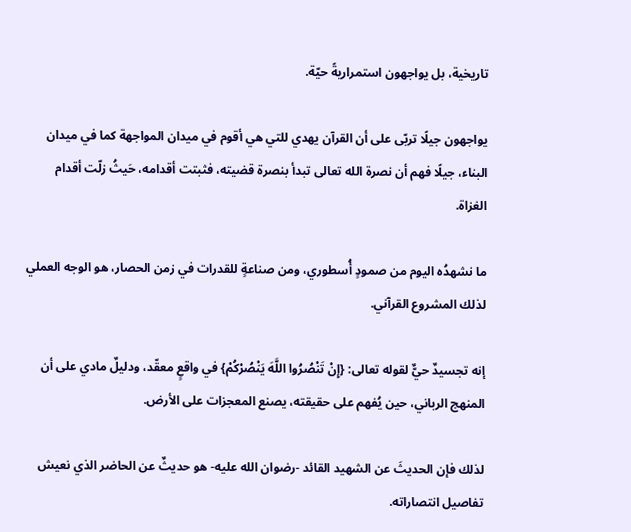تاريخية، بل يواجهون استمراريةً حيّة.

يواجهون جيلًا تربّى على أن القرآن يهدي للتي هي أقوم في ميدان المواجهة كما في ميدان البناء، جيلًا فهم أن نصرة الله تعالى تبدأ بنصرة قضيته، فثبتت أقدامه، حَيثُ زلّت أقدام الغزاة.

ما نشهدُه اليوم من صمودٍ أُسطوري، ومن صناعةٍ للقدرات في زمن الحصار، هو الوجه العملي لذلك المشروع القرآني.

إنه تجسيدٌ حيٌّ لقوله تعالى: {إِنْ تَنْصُرُوا اللَّهَ يَنْصُرْكُمْ} في واقعٍ معقّد، ودليلٌ مادي على أن المنهج الرباني، حين يُفهم على حقيقته، يصنع المعجزات على الأرض.

لذلك فإن الحديثَ عن الشهيد القائد -رضوان الله عليه- هو حديثٌ عن الحاضر الذي نعيش تفاصيل انتصاراته.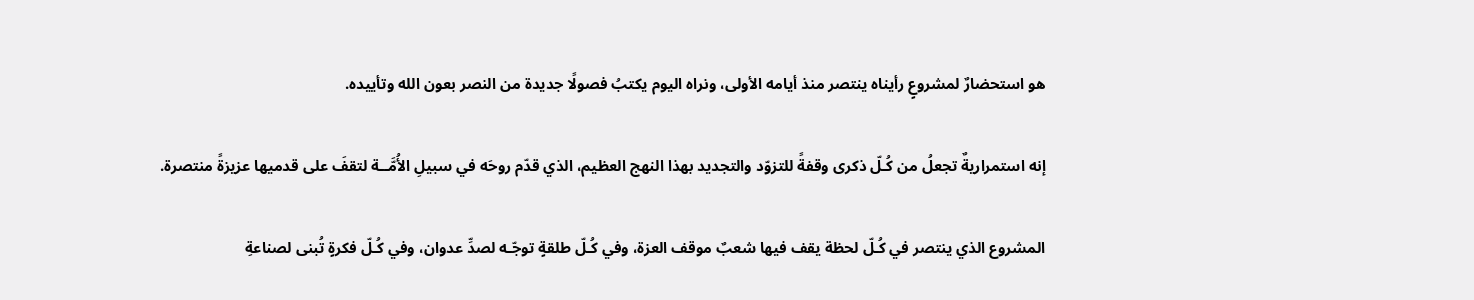هو استحضارٌ لمشروعٍ رأيناه ينتصر منذ أيامه الأولى، ونراه اليوم يكتبُ فصولًا جديدة من النصر بعون الله وتأييده.

إنه استمراريةٌ تجعلُ من كُـلّ ذكرى وقفةً للتزوّد والتجديد بهذا النهج العظيم، الذي قدّم روحَه في سبيلِ الأُمَّــة لتقفَ على قدميها عزيزةً منتصرة.

المشروع الذي ينتصر في كُـلّ لحظة يقف فيها شعبٌ موقف العزة، وفي كُـلّ طلقةٍ توجّـه لصدِّ عدوان، وفي كُـلّ فكرةٍ تُبنى لصناعةِ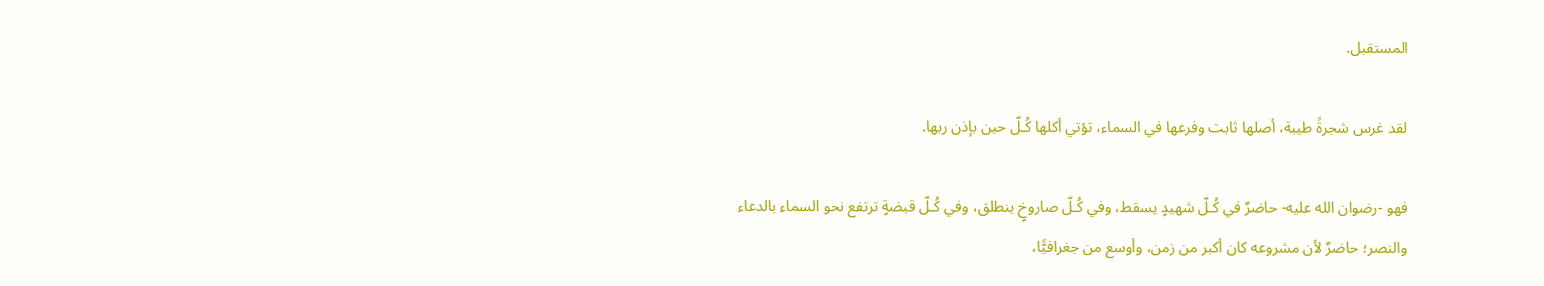المستقبل.

لقد غرس شجرةً طيبة، أصلها ثابت وفرعها في السماء، تؤتي أكلها كُـلّ حين بإذن ربها.

فهو -رضوان الله عليه- حاضرٌ في كُـلّ شهيدٍ يسقط، وفي كُـلّ صاروخٍ ينطلق، وفي كُـلّ قبضةٍ ترتفع نحو السماء بالدعاء والنصر؛ حاضرٌ لأن مشروعه كان أكبر من زمن، وأوسع من جغرافيًّا،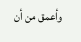وأعمق من أن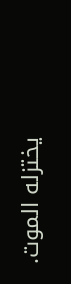يختزله الموت.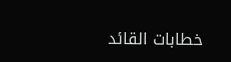خطابات القائد